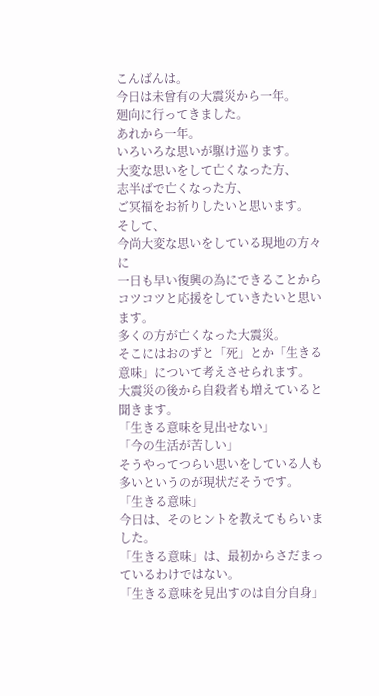こんばんは。
今日は未曾有の大震災から一年。
廻向に行ってきました。
あれから一年。
いろいろな思いが駆け巡ります。
大変な思いをして亡くなった方、
志半ばで亡くなった方、
ご冥福をお祈りしたいと思います。
そして、
今尚大変な思いをしている現地の方々に
一日も早い復興の為にできることからコツコツと応援をしていきたいと思います。
多くの方が亡くなった大震災。
そこにはおのずと「死」とか「生きる意味」について考えさせられます。
大震災の後から自殺者も増えていると聞きます。
「生きる意味を見出せない」
「今の生活が苦しい」
そうやってつらい思いをしている人も多いというのが現状だそうです。
「生きる意味」
今日は、そのヒントを教えてもらいました。
「生きる意味」は、最初からさだまっているわけではない。
「生きる意味を見出すのは自分自身」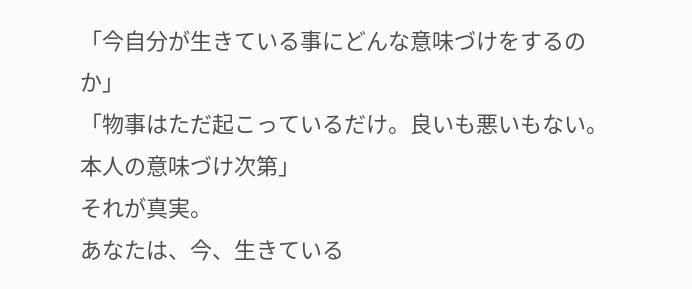「今自分が生きている事にどんな意味づけをするのか」
「物事はただ起こっているだけ。良いも悪いもない。本人の意味づけ次第」
それが真実。
あなたは、今、生きている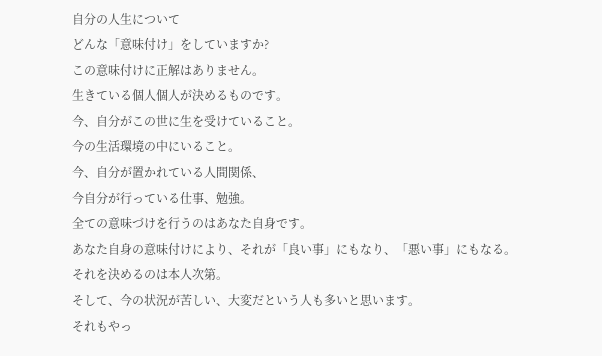自分の人生について
どんな「意味付け」をしていますか?
この意味付けに正解はありません。
生きている個人個人が決めるものです。
今、自分がこの世に生を受けていること。
今の生活環境の中にいること。
今、自分が置かれている人間関係、
今自分が行っている仕事、勉強。
全ての意味づけを行うのはあなた自身です。
あなた自身の意味付けにより、それが「良い事」にもなり、「悪い事」にもなる。
それを決めるのは本人次第。
そして、今の状況が苦しい、大変だという人も多いと思います。
それもやっ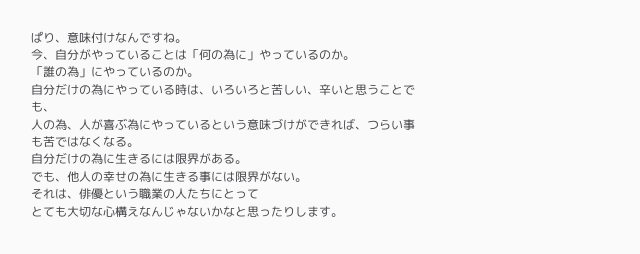ぱり、意味付けなんですね。
今、自分がやっていることは「何の為に」やっているのか。
「誰の為」にやっているのか。
自分だけの為にやっている時は、いろいろと苦しい、辛いと思うことでも、
人の為、人が喜ぶ為にやっているという意味づけができれば、つらい事も苦ではなくなる。
自分だけの為に生きるには限界がある。
でも、他人の幸せの為に生きる事には限界がない。
それは、俳優という職業の人たちにとって
とても大切な心構えなんじゃないかなと思ったりします。